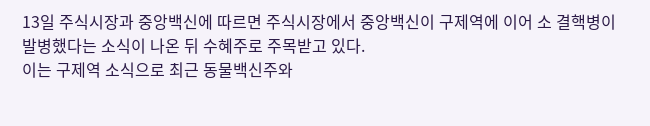13일 주식시장과 중앙백신에 따르면 주식시장에서 중앙백신이 구제역에 이어 소 결핵병이 발병했다는 소식이 나온 뒤 수혜주로 주목받고 있다.
이는 구제역 소식으로 최근 동물백신주와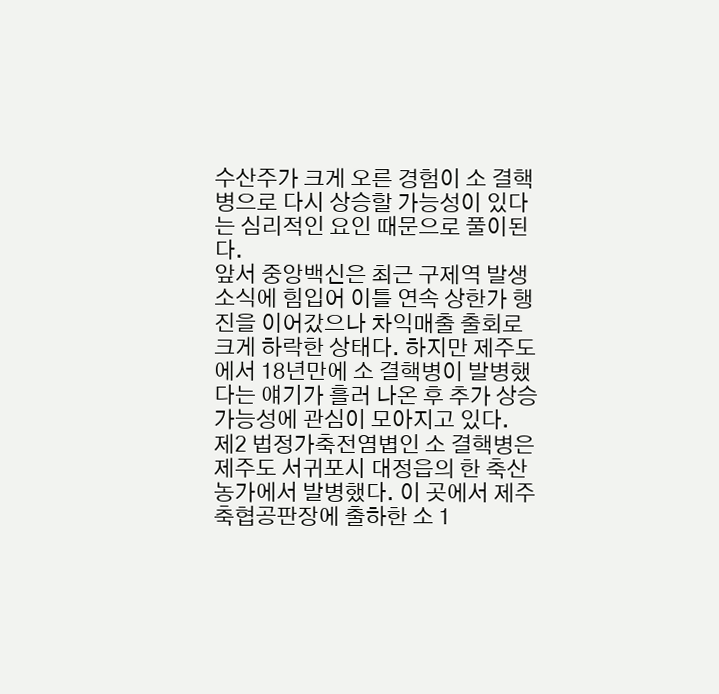수산주가 크게 오른 경험이 소 결핵병으로 다시 상승할 가능성이 있다는 심리적인 요인 때문으로 풀이된다.
앞서 중앙백신은 최근 구제역 발생소식에 힘입어 이틀 연속 상한가 행진을 이어갔으나 차익매출 출회로 크게 하락한 상태다. 하지만 제주도에서 18년만에 소 결핵병이 발병했다는 얘기가 흘러 나온 후 추가 상승 가능성에 관심이 모아지고 있다.
제2 법정가축전염볍인 소 결핵병은 제주도 서귀포시 대정읍의 한 축산농가에서 발병했다. 이 곳에서 제주축협공판장에 출하한 소 1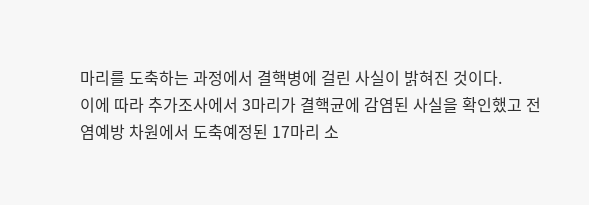마리를 도축하는 과정에서 결핵병에 걸린 사실이 밝혀진 것이다.
이에 따라 추가조사에서 3마리가 결핵균에 감염된 사실을 확인했고 전염예방 차원에서 도축예정된 17마리 소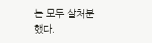는 모두 살처분했다.